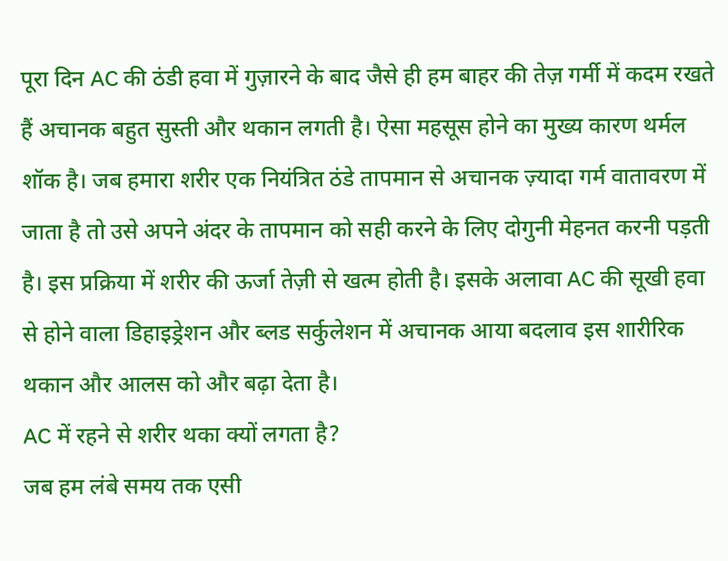पूरा दिन AC की ठंडी हवा में गुज़ारने के बाद जैसे ही हम बाहर की तेज़ गर्मी में कदम रखते हैं अचानक बहुत सुस्ती और थकान लगती है। ऐसा महसूस होने का मुख्य कारण थर्मल शॉक है। जब हमारा शरीर एक नियंत्रित ठंडे तापमान से अचानक ज़्यादा गर्म वातावरण में जाता है तो उसे अपने अंदर के तापमान को सही करने के लिए दोगुनी मेहनत करनी पड़ती है। इस प्रक्रिया में शरीर की ऊर्जा तेज़ी से खत्म होती है। इसके अलावा AC की सूखी हवा से होने वाला डिहाइड्रेशन और ब्लड सर्कुलेशन में अचानक आया बदलाव इस शारीरिक थकान और आलस को और बढ़ा देता है।
AC में रहने से शरीर थका क्यों लगता है?
जब हम लंबे समय तक एसी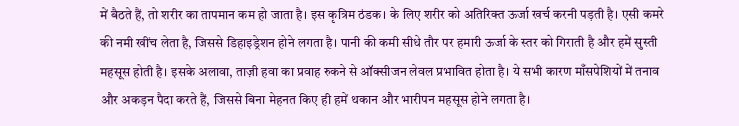में बैठते हैं, तो शरीर का तापमान कम हो जाता है। इस कृत्रिम ठंडक। के लिए शरीर को अतिरिक्त ऊर्जा खर्च करनी पड़ती है। एसी कमरे की नमी खींच लेता है, जिससे डिहाइड्रेशन होने लगता है। पानी की कमी सीधे तौर पर हमारी ऊर्जा के स्तर को गिराती है और हमें सुस्ती महसूस होती है। इसके अलावा, ताज़ी हवा का प्रवाह रुकने से ऑक्सीजन लेवल प्रभावित होता है। ये सभी कारण माँसपेशियों में तनाव और अकड़न पैदा करते हैं, जिससे बिना मेहनत किए ही हमें थकान और भारीपन महसूस होने लगता है।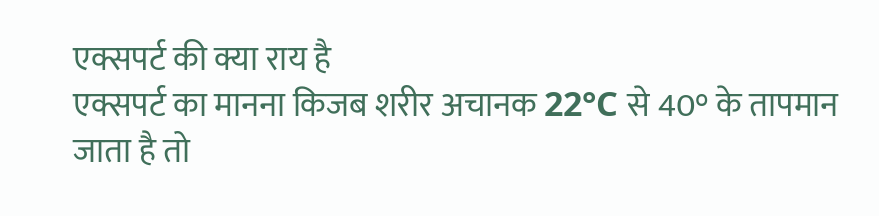एक्सपर्ट की क्या राय है
एक्सपर्ट का मानना किजब शरीर अचानक 22°C से 40° के तापमान जाता है तो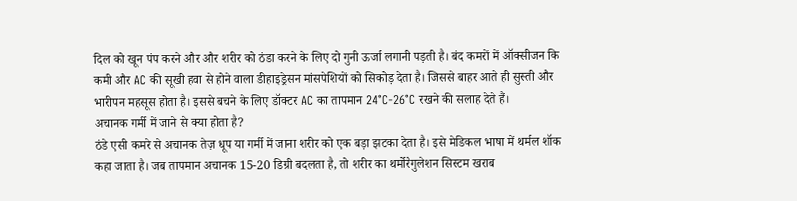दिल को खून पंप करने और और शरीर को ठंडा करने के लिए दो गुनी ऊर्जा लगानी पड़ती है। बंद कमरों में ऑक्सीजन कि कमी और AC की सूखी हवा से होने वाला डीहाइड्रेसन मांसपेशियों को सिकोड़ देता है। जिससे बाहर आते ही सुस्ती और भारीपन महसूस होता है। इससे बचने के लिए डॉक्टर AC का तापमान 24°C-26°C रखने की सलाह देते हैं।
अचानक गर्मी में जाने से क्या होता है?
ठंडे एसी कमरे से अचानक तेज़ धूप या गर्मी में जाना शरीर को एक बड़ा झटका देता है। इसे मेडिकल भाषा में थर्मल शॉक कहा जाता है। जब तापमान अचानक 15-20 डिग्री बदलता है, तो शरीर का थर्मोरेगुलेशन सिस्टम खराब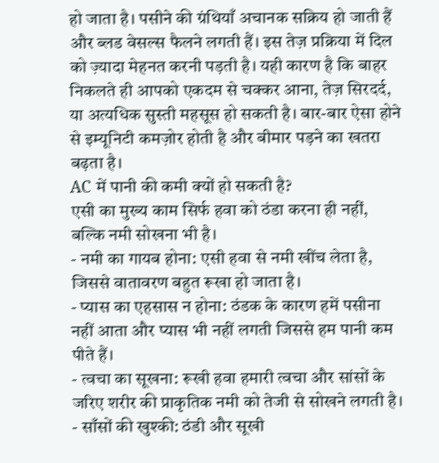हो जाता है। पसीने की ग्रंथियाँ अचानक सक्रिय हो जाती हैं और ब्लड वेसल्स फैलने लगती हैं। इस तेज़ प्रक्रिया में दिल को ज़्यादा मेहनत करनी पड़ती है। यही कारण है कि बाहर निकलते ही आपको एकदम से चक्कर आना, तेज़ सिरदर्द, या अत्यधिक सुस्ती महसूस हो सकती है। बार-बार ऐसा होने से इम्यूनिटी कमज़ोर होती है और बीमार पड़ने का खतरा बढ़ता है।
AC में पानी की कमी क्यों हो सकती है?
एसी का मुख्य काम सिर्फ हवा को ठंडा करना ही नहीं, बल्कि नमी सोखना भी है।
- नमी का गायब होना: एसी हवा से नमी खींच लेता है, जिससे वातावरण बहुत रूखा हो जाता है।
- प्यास का एहसास न होना: ठंडक के कारण हमें पसीना नहीं आता और प्यास भी नहीं लगती जिससे हम पानी कम पीते हैं।
- त्वचा का सूखना: रूखी हवा हमारी त्वचा और सांसों के जरिए शरीर की प्राकृतिक नमी को तेजी से सोखने लगती है।
- साँसों की खुश्की: ठंडी और सूखी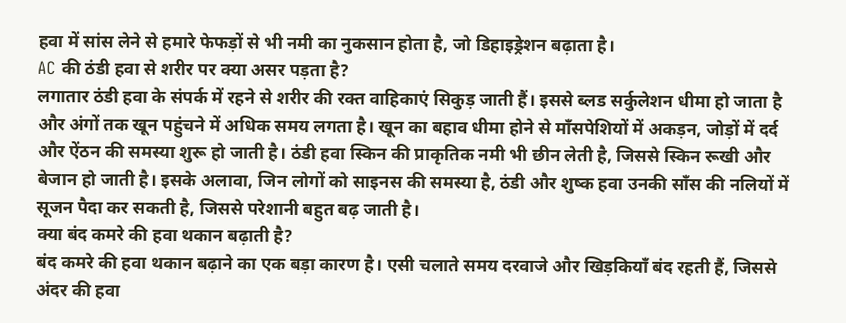हवा में सांस लेने से हमारे फेफड़ों से भी नमी का नुकसान होता है, जो डिहाइड्रेशन बढ़ाता है।
AC की ठंडी हवा से शरीर पर क्या असर पड़ता है?
लगातार ठंडी हवा के संपर्क में रहने से शरीर की रक्त वाहिकाएं सिकुड़ जाती हैं। इससे ब्लड सर्कुलेशन धीमा हो जाता है और अंगों तक खून पहुंचने में अधिक समय लगता है। खून का बहाव धीमा होने से माँसपेशियों में अकड़न, जोड़ों में दर्द और ऐंठन की समस्या शुरू हो जाती है। ठंडी हवा स्किन की प्राकृतिक नमी भी छीन लेती है, जिससे स्किन रूखी और बेजान हो जाती है। इसके अलावा, जिन लोगों को साइनस की समस्या है, ठंडी और शुष्क हवा उनकी साँस की नलियों में सूजन पैदा कर सकती है, जिससे परेशानी बहुत बढ़ जाती है।
क्या बंद कमरे की हवा थकान बढ़ाती है?
बंद कमरे की हवा थकान बढ़ाने का एक बड़ा कारण है। एसी चलाते समय दरवाजे और खिड़कियाँ बंद रहती हैं, जिससे अंदर की हवा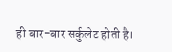ही बार-बार सर्कुलेट होती है।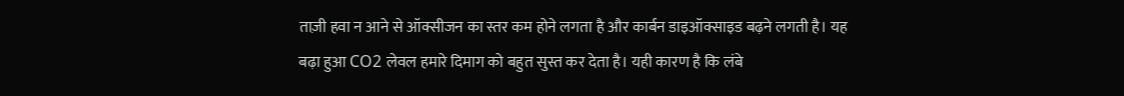ताज़ी हवा न आने से ऑक्सीजन का स्तर कम होने लगता है और कार्बन डाइऑक्साइड बढ़ने लगती है। यह बढ़ा हुआ CO2 लेवल हमारे दिमाग को बहुत सुस्त कर देता है। यही कारण है कि लंबे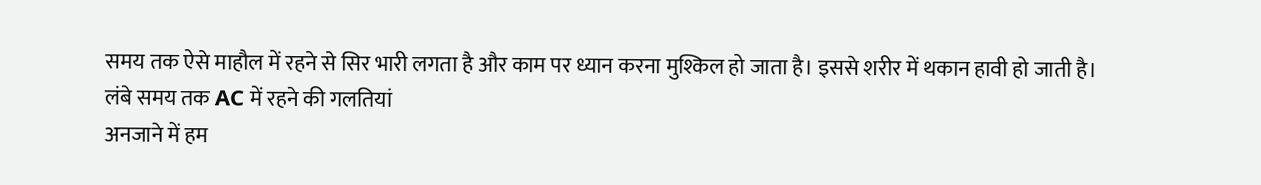समय तक ऐसे माहौल में रहने से सिर भारी लगता है और काम पर ध्यान करना मुश्किल हो जाता है। इससे शरीर में थकान हावी हो जाती है।
लंबे समय तक AC में रहने की गलतियां
अनजाने में हम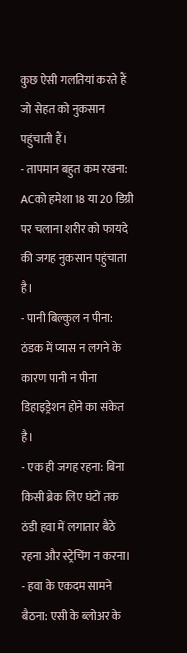कुछ ऐसी गलतियां करते हैं जो सेहत को नुकसान पहुंचाती हैं।
- तापमान बहुत कम रखना: ACको हमेशा 18 या 20 डिग्री पर चलाना शरीर को फायदे की जगह नुकसान पहुंचाता है।
- पानी बिल्कुल न पीना: ठंडक में प्यास न लगने के कारण पानी न पीना डिहाइड्रेशन होने का संकेत है।
- एक ही जगह रहना: बिना किसी ब्रेक लिए घंटों तक ठंडी हवा में लगातार बैठे रहना और स्ट्रेचिंग न करना।
- हवा के एकदम सामने बैठना: एसी के ब्लोअर के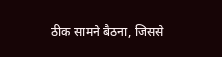ठीक सामने बैठना, जिससे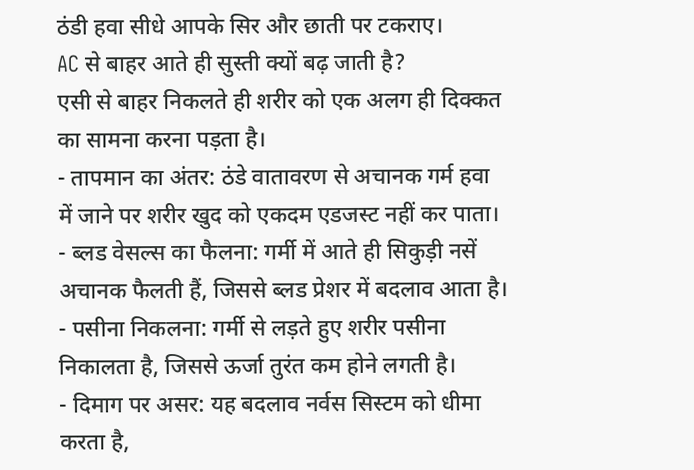ठंडी हवा सीधे आपके सिर और छाती पर टकराए।
AC से बाहर आते ही सुस्ती क्यों बढ़ जाती है?
एसी से बाहर निकलते ही शरीर को एक अलग ही दिक्कत का सामना करना पड़ता है।
- तापमान का अंतर: ठंडे वातावरण से अचानक गर्म हवा में जाने पर शरीर खुद को एकदम एडजस्ट नहीं कर पाता।
- ब्लड वेसल्स का फैलना: गर्मी में आते ही सिकुड़ी नसें अचानक फैलती हैं, जिससे ब्लड प्रेशर में बदलाव आता है।
- पसीना निकलना: गर्मी से लड़ते हुए शरीर पसीना निकालता है, जिससे ऊर्जा तुरंत कम होने लगती है।
- दिमाग पर असर: यह बदलाव नर्वस सिस्टम को धीमा करता है,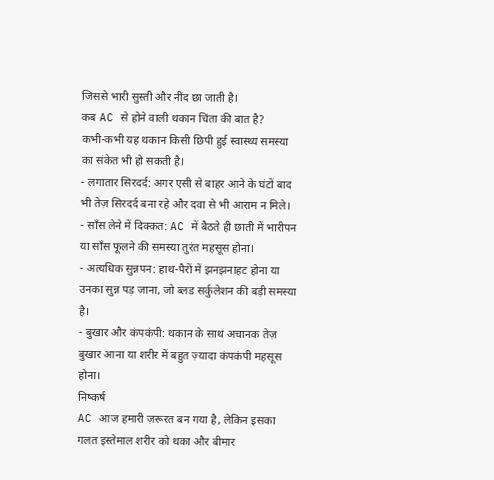जिससे भारी सुस्ती और नींद छा जाती है।
कब AC से होने वाली थकान चिंता की बात है?
कभी-कभी यह थकान किसी छिपी हुई स्वास्थ्य समस्या का संकेत भी हो सकती है।
- लगातार सिरदर्द: अगर एसी से बाहर आने के घंटों बाद भी तेज़ सिरदर्द बना रहे और दवा से भी आराम न मिले।
- साँस लेने में दिक्कत: AC में बैठते ही छाती में भारीपन या साँस फूलने की समस्या तुरंत महसूस होना।
- अत्यधिक सुन्नपन: हाथ-पैरों में झनझनाहट होना या उनका सुन्न पड़ जाना, जो ब्लड सर्कुलेशन की बड़ी समस्या है।
- बुखार और कंपकंपी: थकान के साथ अचानक तेज़ बुखार आना या शरीर में बहुत ज़्यादा कंपकंपी महसूस होना।
निष्कर्ष
AC आज हमारी ज़रूरत बन गया है, लेकिन इसका गलत इस्तेमाल शरीर को थका और बीमार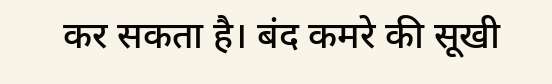कर सकता है। बंद कमरे की सूखी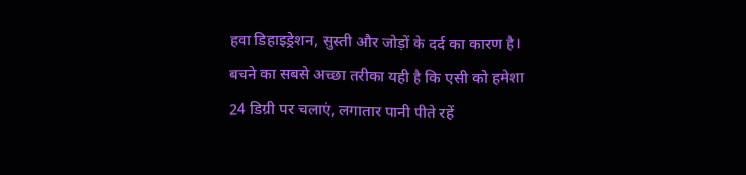हवा डिहाइड्रेशन, सुस्ती और जोड़ों के दर्द का कारण है। बचने का सबसे अच्छा तरीका यही है कि एसी को हमेशा 24 डिग्री पर चलाएं, लगातार पानी पीते रहें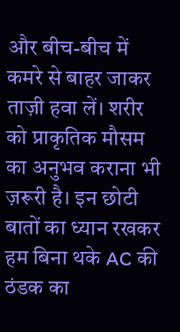और बीच-बीच में कमरे से बाहर जाकर ताज़ी हवा लें। शरीर को प्राकृतिक मौसम का अनुभव कराना भी ज़रूरी है। इन छोटी बातों का ध्यान रखकर हम बिना थके AC की ठंडक का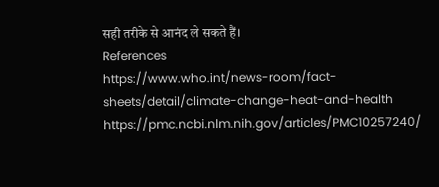सही तरीके से आनंद ले सकते हैं।
References
https://www.who.int/news-room/fact-sheets/detail/climate-change-heat-and-health
https://pmc.ncbi.nlm.nih.gov/articles/PMC10257240/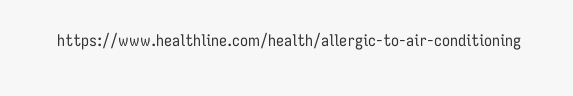https://www.healthline.com/health/allergic-to-air-conditioning